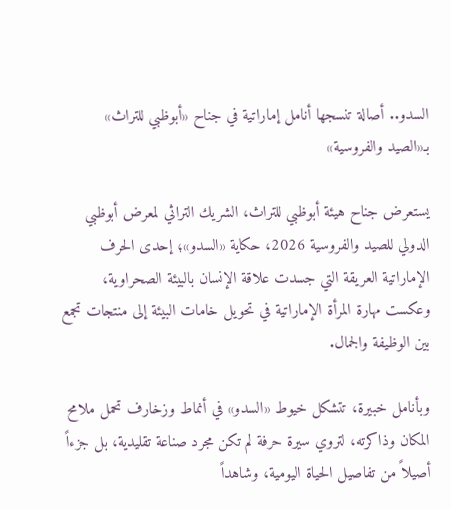السدو.. أصالة تنسجها أنامل إماراتية في جناح «أبوظبي للتراث» بـ«الصيد والفروسية»

يستعرض جناح هيئة أبوظبي للتراث، الشريك التراثي لمعرض أبوظبي الدولي للصيد والفروسية 2026، حكاية «السدو»؛ إحدى الحرف الإماراتية العريقة التي جسدت علاقة الإنسان بالبيئة الصحراوية، وعكست مهارة المرأة الإماراتية في تحويل خامات البيئة إلى منتجات تجمع بين الوظيفة والجمال.

وبأنامل خبيرة، تتشكل خيوط «السدو» في أنماط وزخارف تحمل ملامح المكان وذاكرته، لتروي سيرة حرفة لم تكن مجرد صناعة تقليدية، بل جزءاً أصيلاً من تفاصيل الحياة اليومية، وشاهداً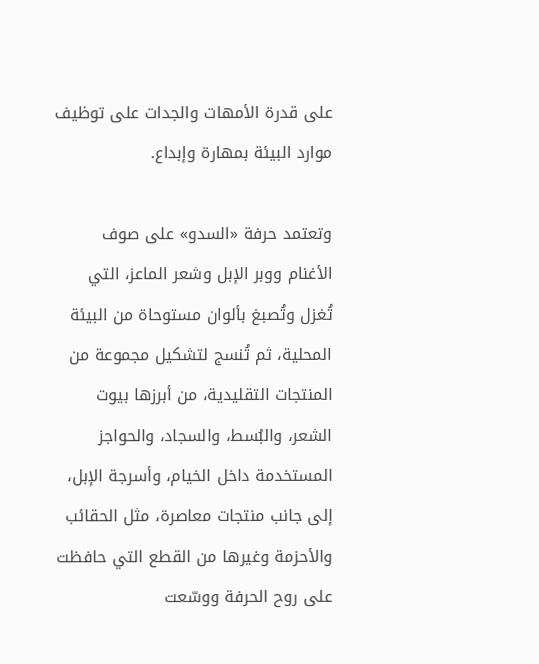على قدرة الأمهات والجدات على توظيف موارد البيئة بمهارة وإبداع.

وتعتمد حرفة «السدو» على صوف الأغنام ووبر الإبل وشعر الماعز، التي تُغزل وتُصبغ بألوان مستوحاة من البيئة المحلية، ثم تُنسج لتشكيل مجموعة من المنتجات التقليدية، من أبرزها بيوت الشعر، والبُسط، والسجاد، والحواجز المستخدمة داخل الخيام، وأسرجة الإبل، إلى جانب منتجات معاصرة، مثل الحقائب والأحزمة وغيرها من القطع التي حافظت على روح الحرفة ووسّعت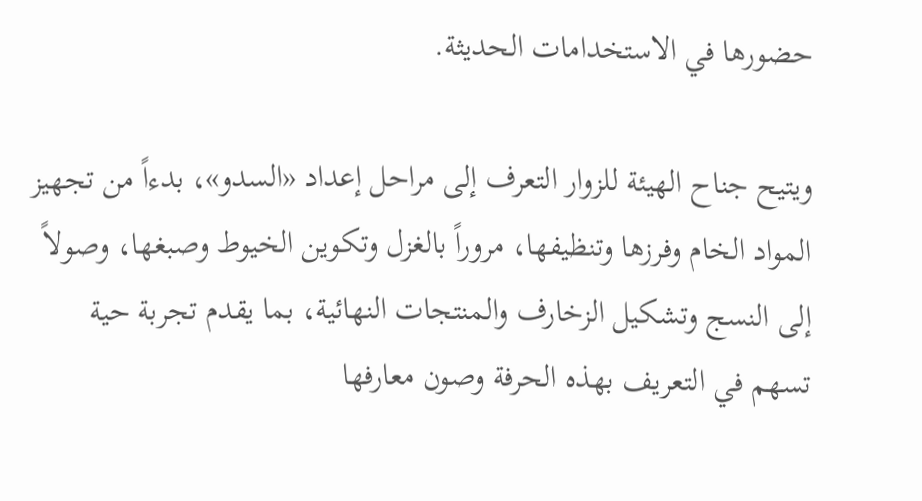حضورها في الاستخدامات الحديثة.

ويتيح جناح الهيئة للزوار التعرف إلى مراحل إعداد «السدو»، بدءاً من تجهيز المواد الخام وفرزها وتنظيفها، مروراً بالغزل وتكوين الخيوط وصبغها، وصولاً إلى النسج وتشكيل الزخارف والمنتجات النهائية، بما يقدم تجربة حية تسهم في التعريف بهذه الحرفة وصون معارفها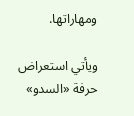ومهاراتها.

ويأتي استعراض حرفة «السدو»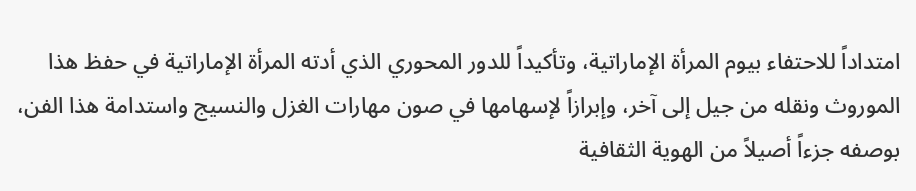امتداداً للاحتفاء بيوم المرأة الإماراتية، وتأكيداً للدور المحوري الذي أدته المرأة الإماراتية في حفظ هذا الموروث ونقله من جيل إلى آخر، وإبرازاً لإسهامها في صون مهارات الغزل والنسيج واستدامة هذا الفن، بوصفه جزءاً أصيلاً من الهوية الثقافية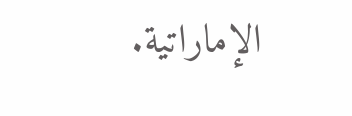الإماراتية.